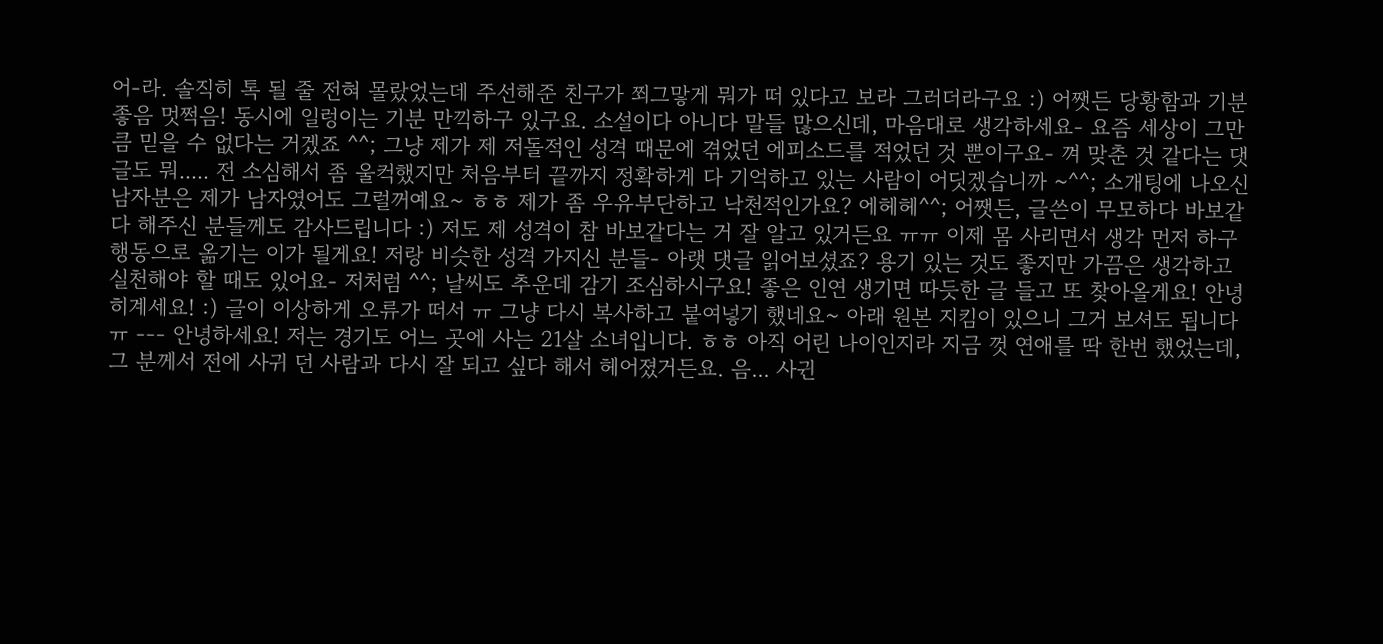어-라. 솔직히 톡 될 줄 전혀 몰랐었는데 주선해준 친구가 쬐그맣게 뭐가 떠 있다고 보라 그러더라구요 :) 어쨋든 당황함과 기분 좋음 멋쩍음! 동시에 일렁이는 기분 만끽하구 있구요. 소설이다 아니다 말들 많으신데, 마음대로 생각하세요- 요즘 세상이 그만큼 믿을 수 없다는 거겠죠 ^^; 그냥 제가 제 저돌적인 성격 때문에 겪었던 에피소드를 적었던 것 뿐이구요- 껴 맞춘 것 같다는 댓글도 뭐..... 전 소심해서 좀 울컥했지만 처음부터 끝까지 정확하게 다 기억하고 있는 사람이 어딧겠습니까 ~^^; 소개팅에 나오신 남자분은 제가 남자였어도 그럴꺼예요~ ㅎㅎ 제가 좀 우유부단하고 낙천적인가요? 에헤헤^^; 어쨋든, 글쓴이 무모하다 바보같다 해주신 분들께도 감사드립니다 :) 저도 제 성격이 참 바보같다는 거 잘 알고 있거든요 ㅠㅠ 이제 몸 사리면서 생각 먼저 하구 행동으로 옮기는 이가 될게요! 저랑 비슷한 성격 가지신 분들- 아랫 댓글 읽어보셨죠? 용기 있는 것도 좋지만 가끔은 생각하고 실천해야 할 때도 있어요- 저처럼 ^^; 날씨도 추운데 감기 조심하시구요! 좋은 인연 생기면 따듯한 글 들고 또 찾아올게요! 안녕히계세요! :) 글이 이상하게 오류가 떠서 ㅠ 그냥 다시 복사하고 붙여넣기 했네요~ 아래 원본 지킴이 있으니 그거 보셔도 됩니다 ㅠ --- 안녕하세요! 저는 경기도 어느 곳에 사는 21살 소녀입니다. ㅎㅎ 아직 어린 나이인지라 지금 껏 연애를 딱 한번 했었는데, 그 분께서 전에 사귀 던 사람과 다시 잘 되고 싶다 해서 헤어졌거든요. 음... 사귄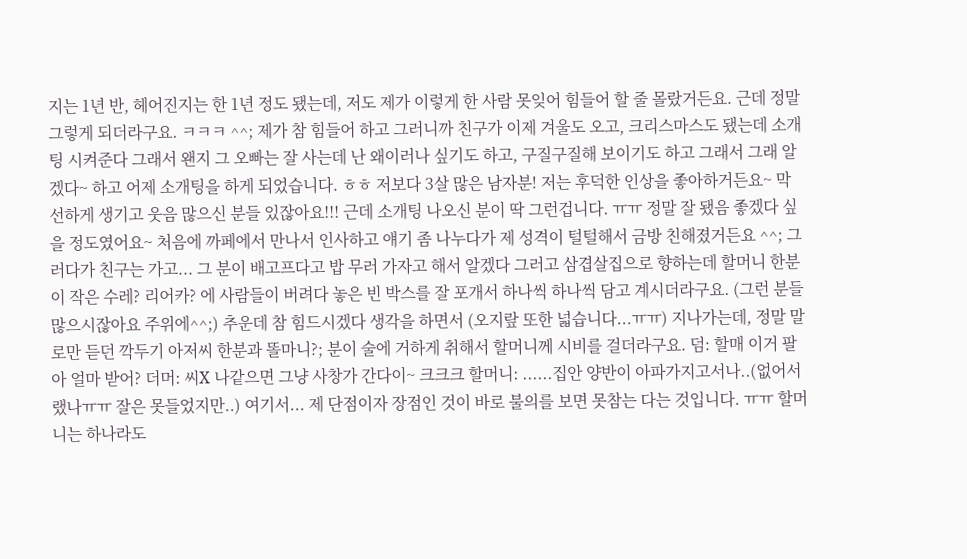지는 1년 반, 헤어진지는 한 1년 정도 됐는데, 저도 제가 이렇게 한 사람 못잊어 힘들어 할 줄 몰랐거든요. 근데 정말 그렇게 되더라구요. ㅋㅋㅋ ^^; 제가 참 힘들어 하고 그러니까 친구가 이제 겨울도 오고, 크리스마스도 됐는데 소개팅 시켜준다 그래서 왠지 그 오빠는 잘 사는데 난 왜이러나 싶기도 하고, 구질구질해 보이기도 하고 그래서 그래 알겠다~ 하고 어제 소개팅을 하게 되었습니다. ㅎㅎ 저보다 3살 많은 남자분! 저는 후덕한 인상을 좋아하거든요~ 막 선하게 생기고 웃음 많으신 분들 있잖아요!!! 근데 소개팅 나오신 분이 딱 그런겁니다. ㅠㅠ 정말 잘 됐음 좋겠다 싶을 정도였어요~ 처음에 까페에서 만나서 인사하고 얘기 좀 나누다가 제 성격이 털털해서 금방 친해졌거든요 ^^; 그러다가 친구는 가고... 그 분이 배고프다고 밥 무러 가자고 해서 알겠다 그러고 삼겹살집으로 향하는데 할머니 한분이 작은 수레? 리어카? 에 사람들이 버려다 놓은 빈 박스를 잘 포개서 하나씩 하나씩 담고 계시더라구요. (그런 분들 많으시잖아요 주위에^^;) 추운데 참 힘드시겠다 생각을 하면서 (오지랖 또한 넓습니다...ㅠㅠ) 지나가는데, 정말 말로만 듣던 깍두기 아저씨 한분과 똘마니?; 분이 술에 거하게 취해서 할머니께 시비를 걸더라구요. 덤: 할매 이거 팔아 얼마 받어? 더머: 씨X 나같으면 그냥 사창가 간다이~ 크크크 할머니: ......집안 양반이 아파가지고서나..(없어서랬나ㅠㅠ 잘은 못들었지만..) 여기서... 제 단점이자 장점인 것이 바로 불의를 보면 못참는 다는 것입니다. ㅠㅠ 할머니는 하나라도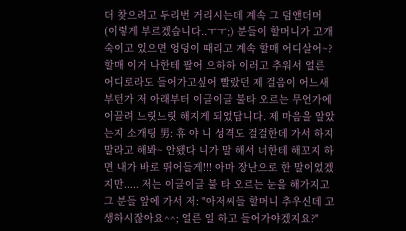더 찾으려고 두리번 거리시는데 계속 그 덤앤더머 (이렇게 부르겠습니다..ㅜㅜ;) 분들이 할머니가 고개 숙이고 있으면 엉덩이 때리고 계속 할매 어디살어~? 할매 이거 나한테 팔어 으하하 이러고 추워서 얼른 어디로라도 들어가고싶어 빨랐던 제 걸음이 어느새 부턴가 저 아래부터 이글이글 불타 오르는 무언가에 이끌려 느릿느릿 해지게 되었답니다. 제 마음을 알았는지 소개팅 男: 휴 야 니 성격도 걸걸한데 가서 하지 말라고 해봐~ 안됐다 니가 말 해서 너한테 해꼬지 하면 내가 바로 뛰어들게!!! 아마 장난으로 한 말이었겠지만..... 저는 이글이글 불 타 오르는 눈을 해가지고 그 분들 앞에 가서 저: "아저씨들 할머니 추우신데 고생하시잖아요^^; 얼른 일 하고 들어가야겠지요?"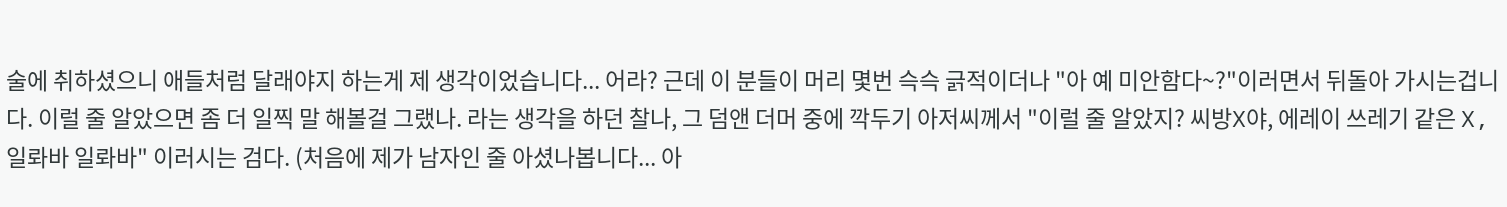술에 취하셨으니 애들처럼 달래야지 하는게 제 생각이었습니다... 어라? 근데 이 분들이 머리 몇번 슥슥 긁적이더나 "아 예 미안함다~?"이러면서 뒤돌아 가시는겁니다. 이럴 줄 알았으면 좀 더 일찍 말 해볼걸 그랬나. 라는 생각을 하던 찰나, 그 덤앤 더머 중에 깍두기 아저씨께서 "이럴 줄 알았지? 씨방X야, 에레이 쓰레기 같은 X, 일롸바 일롸바" 이러시는 검다. (처음에 제가 남자인 줄 아셨나봅니다... 아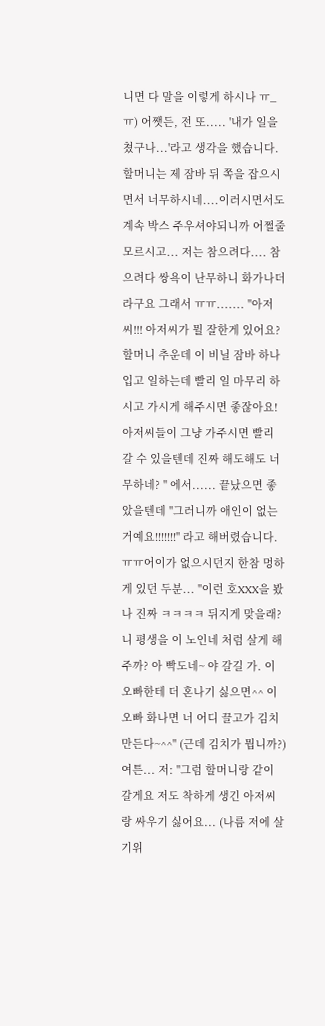니면 다 말을 이렇게 하시나 ㅠ_ㅠ) 어쨋든, 전 또..... '내가 일을 쳤구나...'라고 생각을 했습니다. 할머니는 제 잠바 뒤 쪽을 잡으시면서 너무하시네....이러시면서도 계속 박스 주우셔야되니까 어쩔줄 모르시고... 저는 참으려다.... 참으려다 쌍욕이 난무하니 화가나더라구요 그래서 ㅠㅠ....... "아저씨!!! 아저씨가 뭘 잘한게 있어요? 할머니 추운데 이 비닐 잠바 하나 입고 일하는데 빨리 일 마무리 하시고 가시게 해주시면 좋잖아요! 아저씨들이 그냥 가주시면 빨리 갈 수 있을텐데 진짜 해도해도 너무하네? " 에서...... 끝났으면 좋았을텐데 "그러니까 애인이 없는거예요!!!!!!!" 라고 해버렸습니다. ㅠㅠ어이가 없으시던지 한참 멍하게 있던 두분... "이런 호XXX을 봤나 진짜 ㅋㅋㅋㅋ 뒤지게 맞을래? 니 평생을 이 노인네 처럼 살게 해주까? 아 빡도네~ 야 갈길 가. 이 오빠한테 더 혼나기 싫으면^^ 이 오빠 화나면 너 어디 끌고가 김치 만든다~^^" (근데 김치가 뭡니까?) 여튼... 저: "그럼 할머니랑 같이 갈게요 저도 착하게 생긴 아저씨랑 싸우기 싫어요... (나름 저에 살기위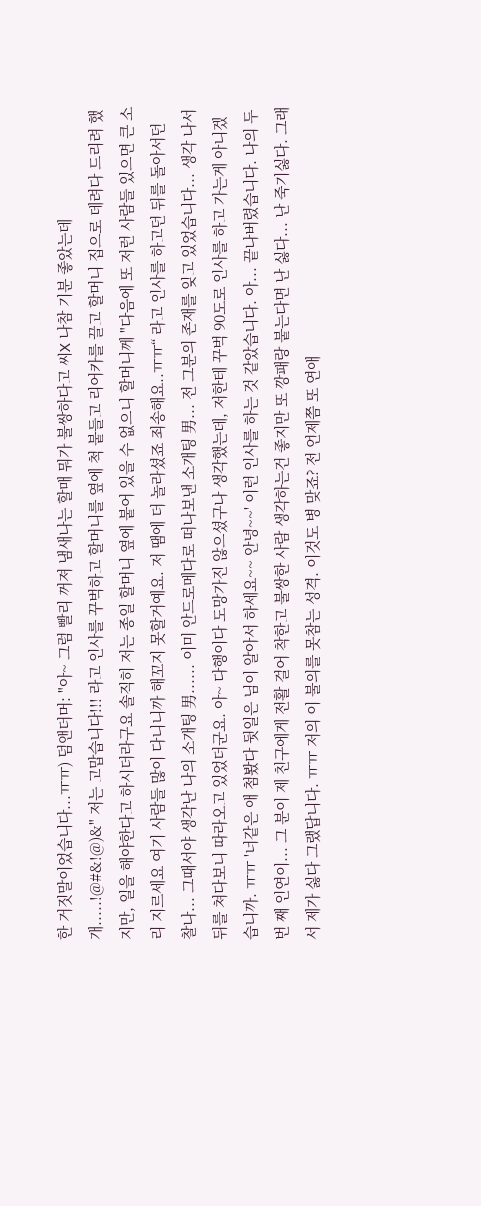한 거짓말이었습니다...ㅠㅠ) 덤앤더머: "아~ 그럼 빨리 꺼져 냄새나는 할매 뭐가 불쌍하다고 씨X 나참 기분 좋았는데 개.....!@#&!@)&" 저는 고맙습니다!!! 라고 인사를 꾸벅하고 할머니를 옆에 척 붙들고 리어카를 끌고 할머니 집으로 데려다 드리려 했지만, 일을 해야한다고 하시더라구요 솔직히 저는 종일 할머니 옆에 붙어 있을 수 없으니 할머니께 "다음에 또 저런 사람들 있으면 큰 소리 지르세요 여기 사람들 많이 다니니까 해꼬지 못할거예요. 저 땜에 더 놀라셨죠 죄송해요..ㅠㅠ“ 라고 인사를 하고던 뒤를 돌아서던 찰나... 그때서야 생각난 나의 소개팅 男...... 이미 안드로메다로 떠나보낸 소개팅 男... 전 그분의 존재를 잊고 있었습니다... 생각 나서 뒤를 쳐다보니 따라오고 있었더군요. 아~ 다행이다 도망가진 않으셨구나 생각했는데, 저한테 꾸벅 90도로 인사를 하고 가는게 아니겠습니까. ㅠㅠ '너같은 애 첨봤다 뒷일은 님이 알아서 하세요~~ 안녕~~' 이런 인사를 하는 것 같았습니다. 아... 끝나버렸습니다. 나의 두 번 째 인연이... 그 분이 제 친구에게 전활 걸어 착한고 불쌍한 사람 생각하는건 좋지만 또 깡패랑 붙는다면 난 싫다... 난 죽기싫다. 그래서 제가 싫다 그랬답니다. ㅠㅠ 저의 이 불의를 못참는 성격. 이것도 병 맞죠? 전 언제쯤 또 연애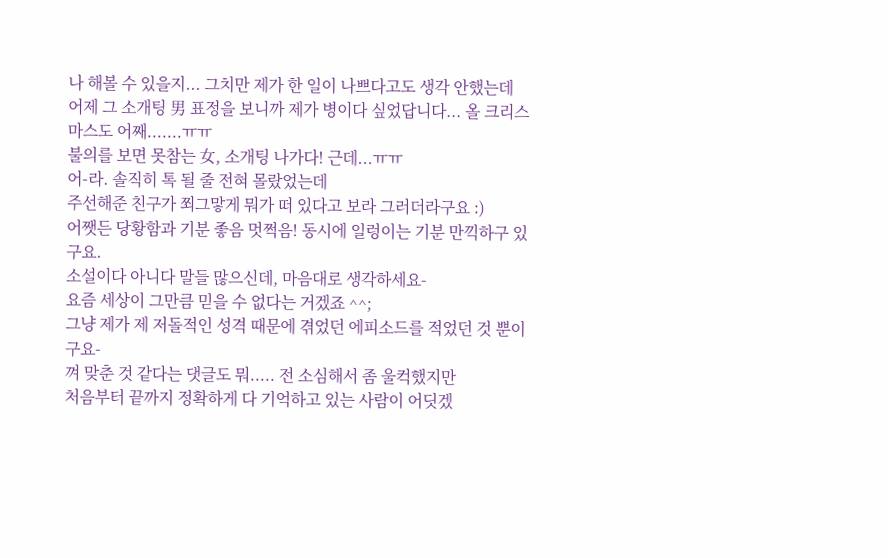나 해볼 수 있을지... 그치만 제가 한 일이 나쁘다고도 생각 안했는데 어제 그 소개팅 男 표정을 보니까 제가 병이다 싶었답니다... 올 크리스마스도 어째.......ㅠㅠ
불의를 보면 못참는 女, 소개팅 나가다! 근데...ㅠㅠ
어-라. 솔직히 톡 될 줄 전혀 몰랐었는데
주선해준 친구가 쬐그맣게 뭐가 떠 있다고 보라 그러더라구요 :)
어쨋든 당황함과 기분 좋음 멋쩍음! 동시에 일렁이는 기분 만끽하구 있구요.
소설이다 아니다 말들 많으신데, 마음대로 생각하세요-
요즘 세상이 그만큼 믿을 수 없다는 거겠죠 ^^;
그냥 제가 제 저돌적인 성격 때문에 겪었던 에피소드를 적었던 것 뿐이구요-
껴 맞춘 것 같다는 댓글도 뭐..... 전 소심해서 좀 울컥했지만
처음부터 끝까지 정확하게 다 기억하고 있는 사람이 어딧겠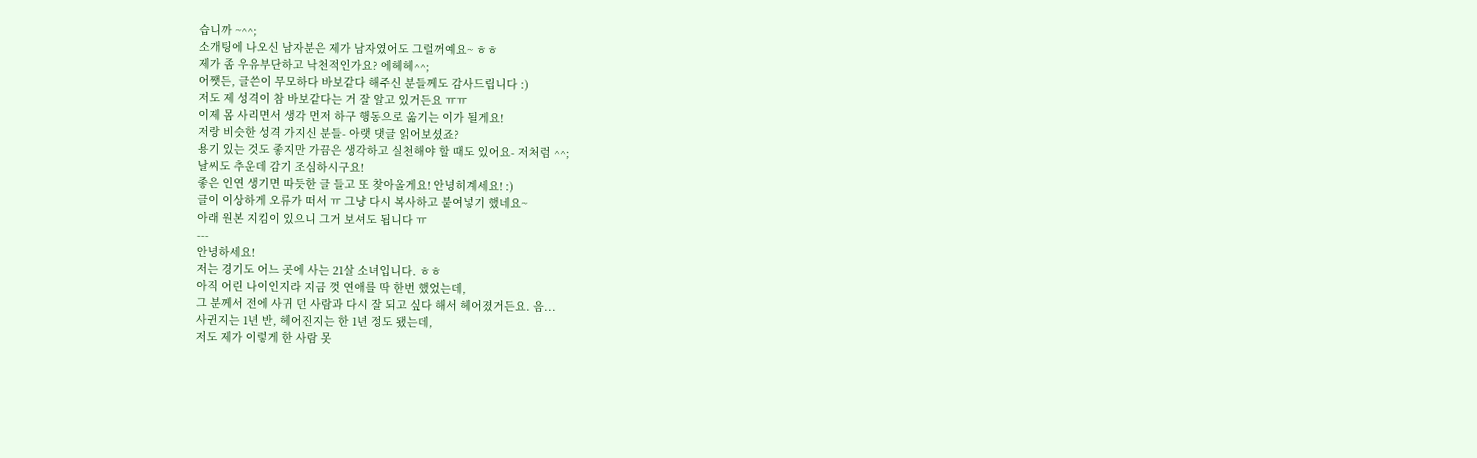습니까 ~^^;
소개팅에 나오신 남자분은 제가 남자였어도 그럴꺼예요~ ㅎㅎ
제가 좀 우유부단하고 낙천적인가요? 에헤헤^^;
어쨋든, 글쓴이 무모하다 바보같다 해주신 분들께도 감사드립니다 :)
저도 제 성격이 참 바보같다는 거 잘 알고 있거든요 ㅠㅠ
이제 몸 사리면서 생각 먼저 하구 행동으로 옮기는 이가 될게요!
저랑 비슷한 성격 가지신 분들- 아랫 댓글 읽어보셨죠?
용기 있는 것도 좋지만 가끔은 생각하고 실천해야 할 때도 있어요- 저처럼 ^^;
날씨도 추운데 감기 조심하시구요!
좋은 인연 생기면 따듯한 글 들고 또 찾아올게요! 안녕히계세요! :)
글이 이상하게 오류가 떠서 ㅠ 그냥 다시 복사하고 붙여넣기 했네요~
아래 원본 지킴이 있으니 그거 보셔도 됩니다 ㅠ
---
안녕하세요!
저는 경기도 어느 곳에 사는 21살 소녀입니다. ㅎㅎ
아직 어린 나이인지라 지금 껏 연애를 딱 한번 했었는데,
그 분께서 전에 사귀 던 사람과 다시 잘 되고 싶다 해서 헤어졌거든요. 음...
사귄지는 1년 반, 헤어진지는 한 1년 정도 됐는데,
저도 제가 이렇게 한 사람 못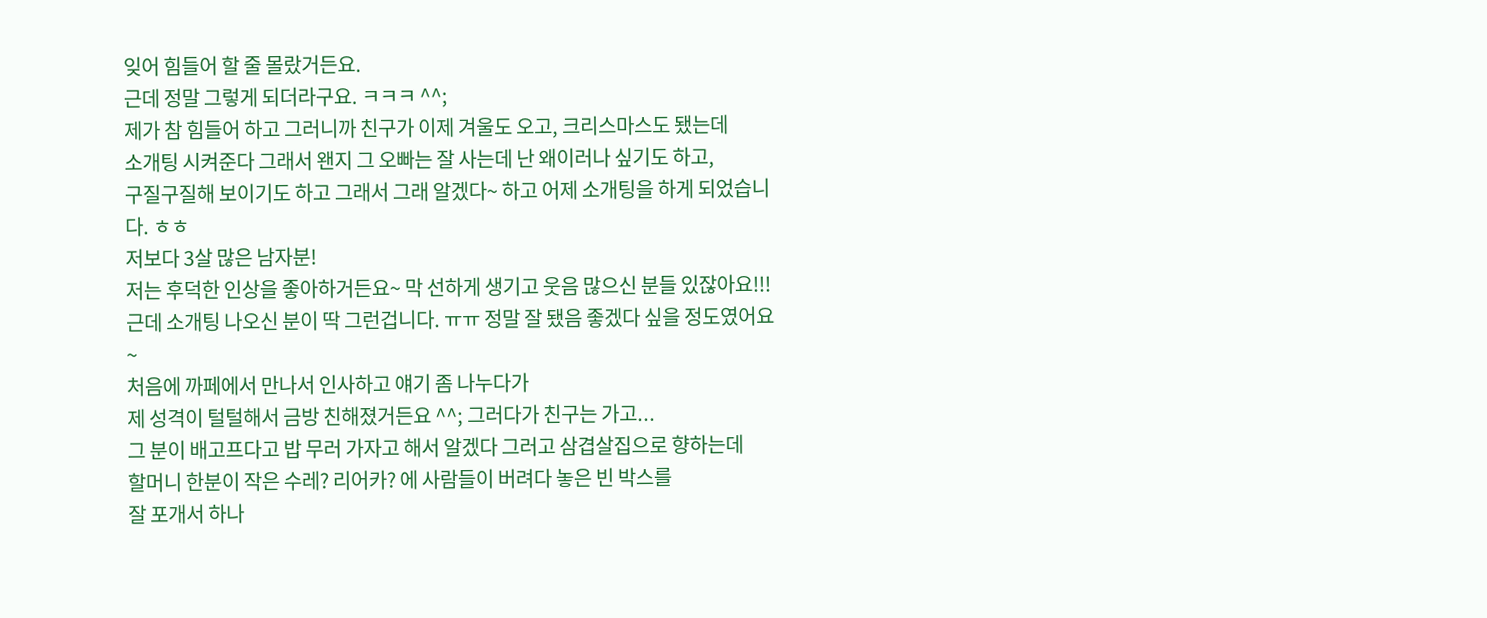잊어 힘들어 할 줄 몰랐거든요.
근데 정말 그렇게 되더라구요. ㅋㅋㅋ ^^;
제가 참 힘들어 하고 그러니까 친구가 이제 겨울도 오고, 크리스마스도 됐는데
소개팅 시켜준다 그래서 왠지 그 오빠는 잘 사는데 난 왜이러나 싶기도 하고,
구질구질해 보이기도 하고 그래서 그래 알겠다~ 하고 어제 소개팅을 하게 되었습니다. ㅎㅎ
저보다 3살 많은 남자분!
저는 후덕한 인상을 좋아하거든요~ 막 선하게 생기고 웃음 많으신 분들 있잖아요!!!
근데 소개팅 나오신 분이 딱 그런겁니다. ㅠㅠ 정말 잘 됐음 좋겠다 싶을 정도였어요~
처음에 까페에서 만나서 인사하고 얘기 좀 나누다가
제 성격이 털털해서 금방 친해졌거든요 ^^; 그러다가 친구는 가고...
그 분이 배고프다고 밥 무러 가자고 해서 알겠다 그러고 삼겹살집으로 향하는데
할머니 한분이 작은 수레? 리어카? 에 사람들이 버려다 놓은 빈 박스를
잘 포개서 하나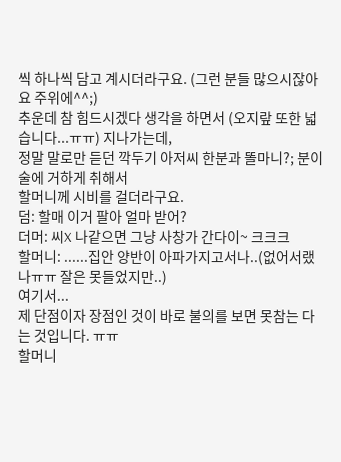씩 하나씩 담고 계시더라구요. (그런 분들 많으시잖아요 주위에^^;)
추운데 참 힘드시겠다 생각을 하면서 (오지랖 또한 넓습니다...ㅠㅠ) 지나가는데,
정말 말로만 듣던 깍두기 아저씨 한분과 똘마니?; 분이 술에 거하게 취해서
할머니께 시비를 걸더라구요.
덤: 할매 이거 팔아 얼마 받어?
더머: 씨X 나같으면 그냥 사창가 간다이~ 크크크
할머니: ......집안 양반이 아파가지고서나..(없어서랬나ㅠㅠ 잘은 못들었지만..)
여기서...
제 단점이자 장점인 것이 바로 불의를 보면 못참는 다는 것입니다. ㅠㅠ
할머니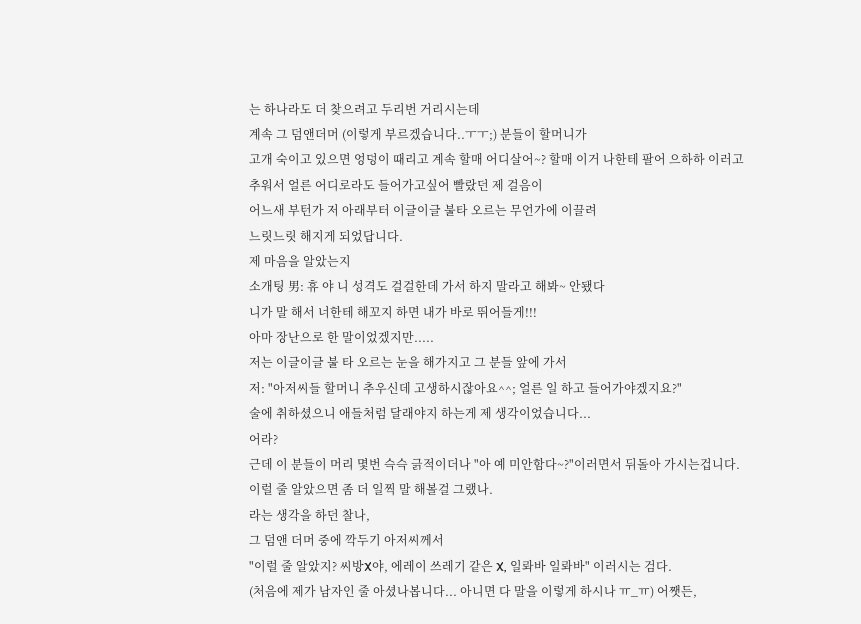는 하나라도 더 찾으려고 두리번 거리시는데
계속 그 덤앤더머 (이렇게 부르겠습니다..ㅜㅜ;) 분들이 할머니가
고개 숙이고 있으면 엉덩이 때리고 계속 할매 어디살어~? 할매 이거 나한테 팔어 으하하 이러고
추워서 얼른 어디로라도 들어가고싶어 빨랐던 제 걸음이
어느새 부턴가 저 아래부터 이글이글 불타 오르는 무언가에 이끌려
느릿느릿 해지게 되었답니다.
제 마음을 알았는지
소개팅 男: 휴 야 니 성격도 걸걸한데 가서 하지 말라고 해봐~ 안됐다
니가 말 해서 너한테 해꼬지 하면 내가 바로 뛰어들게!!!
아마 장난으로 한 말이었겠지만.....
저는 이글이글 불 타 오르는 눈을 해가지고 그 분들 앞에 가서
저: "아저씨들 할머니 추우신데 고생하시잖아요^^; 얼른 일 하고 들어가야겠지요?"
술에 취하셨으니 애들처럼 달래야지 하는게 제 생각이었습니다...
어라?
근데 이 분들이 머리 몇번 슥슥 긁적이더나 "아 예 미안함다~?"이러면서 뒤돌아 가시는겁니다.
이럴 줄 알았으면 좀 더 일찍 말 해볼걸 그랬나.
라는 생각을 하던 찰나,
그 덤앤 더머 중에 깍두기 아저씨께서
"이럴 줄 알았지? 씨방X야, 에레이 쓰레기 같은 X, 일롸바 일롸바" 이러시는 검다.
(처음에 제가 남자인 줄 아셨나봅니다... 아니면 다 말을 이렇게 하시나 ㅠ_ㅠ) 어쨋든,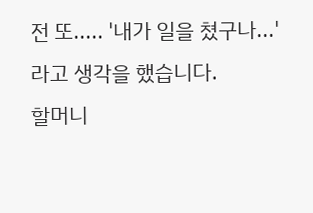전 또..... '내가 일을 쳤구나...'라고 생각을 했습니다.
할머니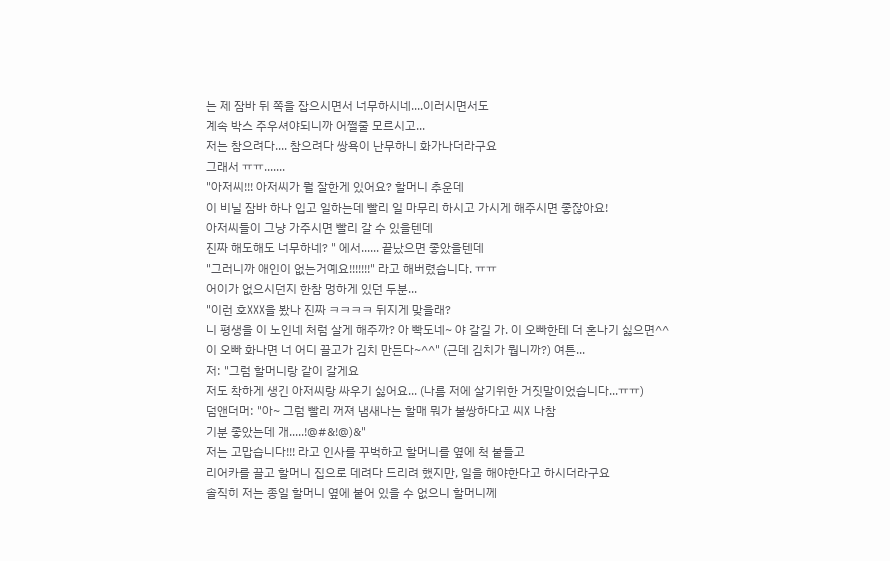는 제 잠바 뒤 쪽을 잡으시면서 너무하시네....이러시면서도
계속 박스 주우셔야되니까 어쩔줄 모르시고...
저는 참으려다.... 참으려다 쌍욕이 난무하니 화가나더라구요
그래서 ㅠㅠ.......
"아저씨!!! 아저씨가 뭘 잘한게 있어요? 할머니 추운데
이 비닐 잠바 하나 입고 일하는데 빨리 일 마무리 하시고 가시게 해주시면 좋잖아요!
아저씨들이 그냥 가주시면 빨리 갈 수 있을텐데
진짜 해도해도 너무하네? " 에서...... 끝났으면 좋았을텐데
"그러니까 애인이 없는거예요!!!!!!!" 라고 해버렸습니다. ㅠㅠ
어이가 없으시던지 한참 멍하게 있던 두분...
"이런 호XXX을 봤나 진짜 ㅋㅋㅋㅋ 뒤지게 맞을래?
니 평생을 이 노인네 처럼 살게 해주까? 아 빡도네~ 야 갈길 가. 이 오빠한테 더 혼나기 싫으면^^
이 오빠 화나면 너 어디 끌고가 김치 만든다~^^" (근데 김치가 뭡니까?) 여튼...
저: "그럼 할머니랑 같이 갈게요
저도 착하게 생긴 아저씨랑 싸우기 싫어요... (나름 저에 살기위한 거짓말이었습니다...ㅠㅠ)
덤앤더머: "아~ 그럼 빨리 꺼져 냄새나는 할매 뭐가 불쌍하다고 씨X 나참
기분 좋았는데 개.....!@#&!@)&"
저는 고맙습니다!!! 라고 인사를 꾸벅하고 할머니를 옆에 척 붙들고
리어카를 끌고 할머니 집으로 데려다 드리려 했지만, 일을 해야한다고 하시더라구요
솔직히 저는 종일 할머니 옆에 붙어 있을 수 없으니 할머니께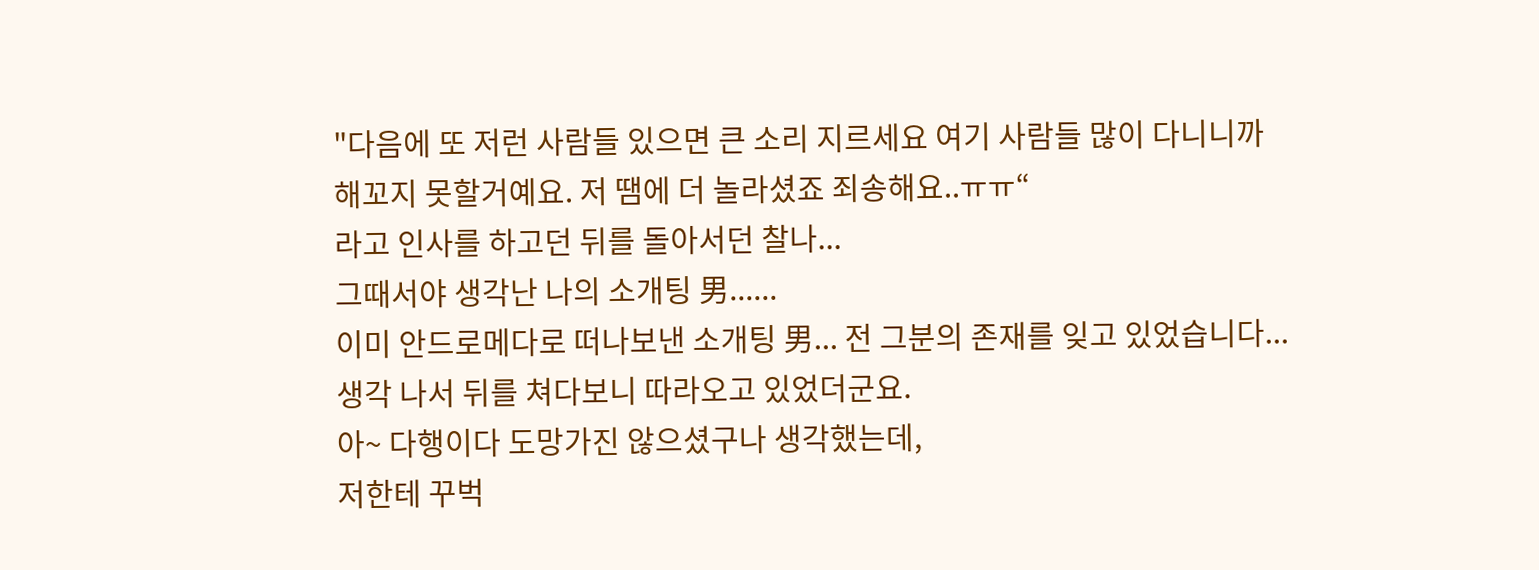"다음에 또 저런 사람들 있으면 큰 소리 지르세요 여기 사람들 많이 다니니까
해꼬지 못할거예요. 저 땜에 더 놀라셨죠 죄송해요..ㅠㅠ“
라고 인사를 하고던 뒤를 돌아서던 찰나...
그때서야 생각난 나의 소개팅 男......
이미 안드로메다로 떠나보낸 소개팅 男... 전 그분의 존재를 잊고 있었습니다...
생각 나서 뒤를 쳐다보니 따라오고 있었더군요.
아~ 다행이다 도망가진 않으셨구나 생각했는데,
저한테 꾸벅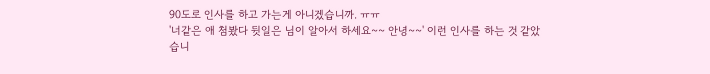90도로 인사를 하고 가는게 아니겠습니까. ㅠㅠ
'너같은 애 첨봤다 뒷일은 님이 알아서 하세요~~ 안녕~~' 이런 인사를 하는 것 같았습니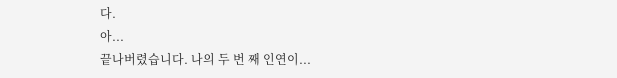다.
아...
끝나버렸습니다. 나의 두 번 째 인연이...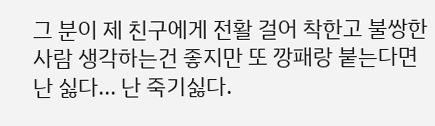그 분이 제 친구에게 전활 걸어 착한고 불쌍한 사람 생각하는건 좋지만 또 깡패랑 붙는다면
난 싫다... 난 죽기싫다.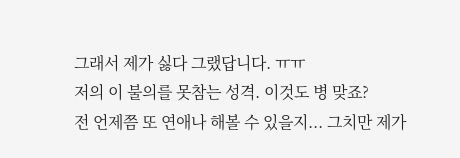그래서 제가 싫다 그랬답니다. ㅠㅠ
저의 이 불의를 못참는 성격. 이것도 병 맞죠?
전 언제쯤 또 연애나 해볼 수 있을지... 그치만 제가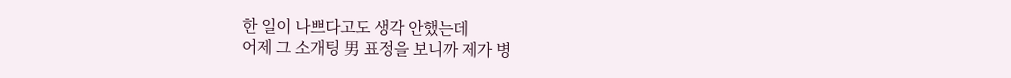한 일이 나쁘다고도 생각 안했는데
어제 그 소개팅 男 표정을 보니까 제가 병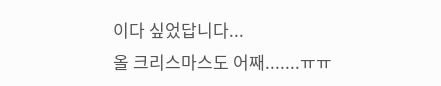이다 싶었답니다...
올 크리스마스도 어째.......ㅠㅠ